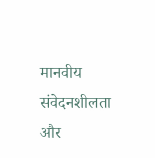मानवीय संवेदनशीलता और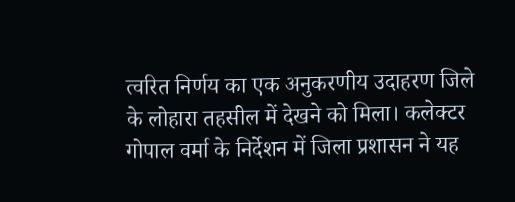त्वरित निर्णय का एक अनुकरणीय उदाहरण जिले के लोहारा तहसील में देखने को मिला। कलेक्टर गोपाल वर्मा के निर्देशन में जिला प्रशासन ने यह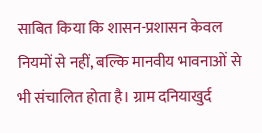साबित किया कि शासन-प्रशासन केवल नियमों से नहीं, बल्कि मानवीय भावनाओं से भी संचालित होता है। ग्राम दनियाखुर्द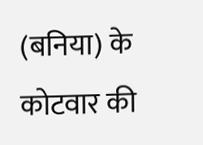(बनिया) के कोटवार की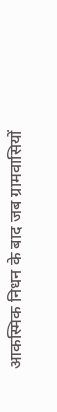आकस्मिक निधन के बाद जब ग्रामवासियों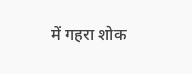में गहरा शोक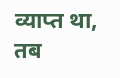व्याप्त था, तब